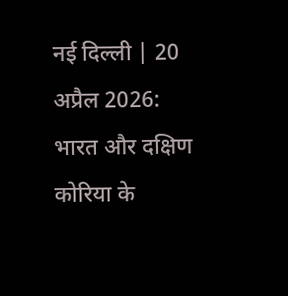नई दिल्ली | 20 अप्रैल 2026:
भारत और दक्षिण कोरिया के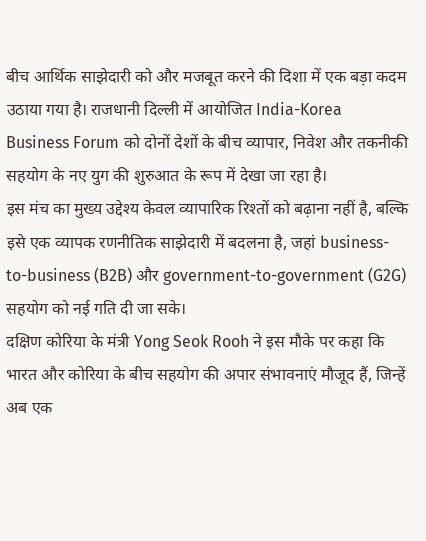बीच आर्थिक साझेदारी को और मजबूत करने की दिशा में एक बड़ा कदम उठाया गया है। राजधानी दिल्ली में आयोजित India-Korea Business Forum को दोनों देशों के बीच व्यापार, निवेश और तकनीकी सहयोग के नए युग की शुरुआत के रूप में देखा जा रहा है।
इस मंच का मुख्य उद्देश्य केवल व्यापारिक रिश्तों को बढ़ाना नहीं है, बल्कि इसे एक व्यापक रणनीतिक साझेदारी में बदलना है, जहां business-to-business (B2B) और government-to-government (G2G) सहयोग को नई गति दी जा सके।
दक्षिण कोरिया के मंत्री Yong Seok Rooh ने इस मौके पर कहा कि भारत और कोरिया के बीच सहयोग की अपार संभावनाएं मौजूद हैं, जिन्हें अब एक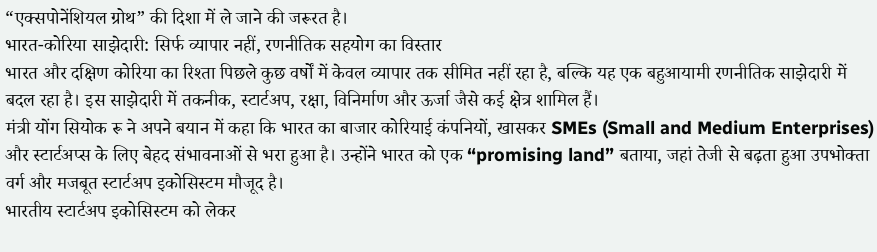“एक्सपोनेंशियल ग्रोथ” की दिशा में ले जाने की जरूरत है।
भारत-कोरिया साझेदारी: सिर्फ व्यापार नहीं, रणनीतिक सहयोग का विस्तार
भारत और दक्षिण कोरिया का रिश्ता पिछले कुछ वर्षों में केवल व्यापार तक सीमित नहीं रहा है, बल्कि यह एक बहुआयामी रणनीतिक साझेदारी में बदल रहा है। इस साझेदारी में तकनीक, स्टार्टअप, रक्षा, विनिर्माण और ऊर्जा जैसे कई क्षेत्र शामिल हैं।
मंत्री योंग सियोक रू ने अपने बयान में कहा कि भारत का बाजार कोरियाई कंपनियों, खासकर SMEs (Small and Medium Enterprises) और स्टार्टअप्स के लिए बेहद संभावनाओं से भरा हुआ है। उन्होंने भारत को एक “promising land” बताया, जहां तेजी से बढ़ता हुआ उपभोक्ता वर्ग और मजबूत स्टार्टअप इकोसिस्टम मौजूद है।
भारतीय स्टार्टअप इकोसिस्टम को लेकर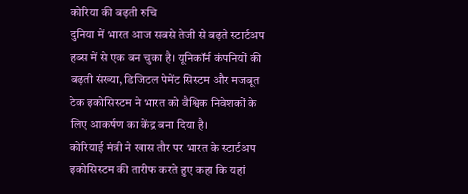कोरिया की बढ़ती रुचि
दुनिया में भारत आज सबसे तेजी से बढ़ते स्टार्टअप हब्स में से एक बन चुका है। यूनिकॉर्न कंपनियों की बढ़ती संख्या, डिजिटल पेमेंट सिस्टम और मजबूत टेक इकोसिस्टम ने भारत को वैश्विक निवेशकों के लिए आकर्षण का केंद्र बना दिया है।
कोरियाई मंत्री ने खास तौर पर भारत के स्टार्टअप इकोसिस्टम की तारीफ करते हुए कहा कि यहां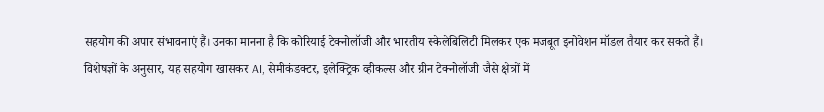सहयोग की अपार संभावनाएं हैं। उनका मानना है कि कोरियाई टेक्नोलॉजी और भारतीय स्केलेबिलिटी मिलकर एक मजबूत इनोवेशन मॉडल तैयार कर सकते हैं।
विशेषज्ञों के अनुसार, यह सहयोग खासकर AI, सेमीकंडक्टर, इलेक्ट्रिक व्हीकल्स और ग्रीन टेक्नोलॉजी जैसे क्षेत्रों में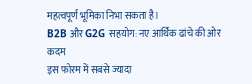महत्वपूर्ण भूमिका निभा सकता है।
B2B और G2G सहयोग: नए आर्थिक ढांचे की ओर कदम
इस फोरम में सबसे ज्यादा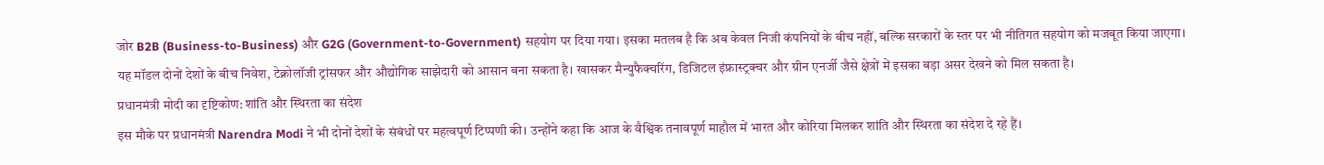जोर B2B (Business-to-Business) और G2G (Government-to-Government) सहयोग पर दिया गया। इसका मतलब है कि अब केवल निजी कंपनियों के बीच नहीं, बल्कि सरकारों के स्तर पर भी नीतिगत सहयोग को मजबूत किया जाएगा।
यह मॉडल दोनों देशों के बीच निवेश, टेक्नोलॉजी ट्रांसफर और औद्योगिक साझेदारी को आसान बना सकता है। खासकर मैन्युफैक्चरिंग, डिजिटल इंफ्रास्ट्रक्चर और ग्रीन एनर्जी जैसे क्षेत्रों में इसका बड़ा असर देखने को मिल सकता है।
प्रधानमंत्री मोदी का दृष्टिकोण: शांति और स्थिरता का संदेश
इस मौके पर प्रधानमंत्री Narendra Modi ने भी दोनों देशों के संबंधों पर महत्वपूर्ण टिप्पणी की। उन्होंने कहा कि आज के वैश्विक तनावपूर्ण माहौल में भारत और कोरिया मिलकर शांति और स्थिरता का संदेश दे रहे हैं।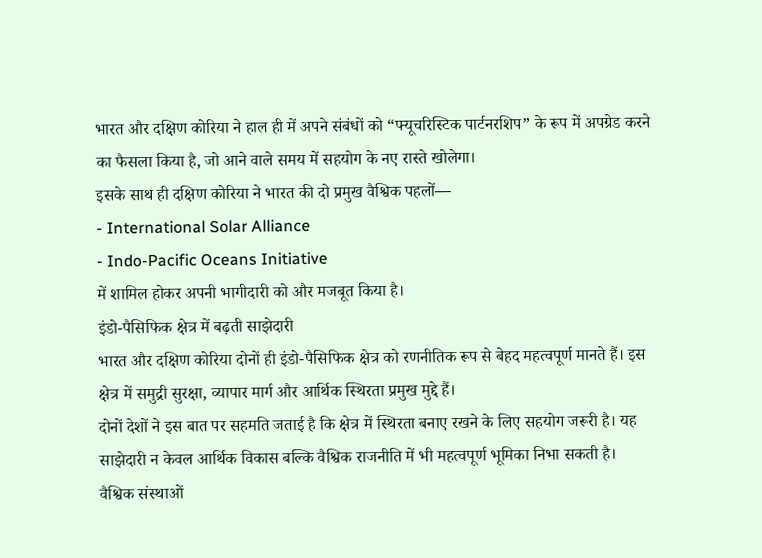भारत और दक्षिण कोरिया ने हाल ही में अपने संबंधों को “फ्यूचरिस्टिक पार्टनरशिप” के रूप में अपग्रेड करने का फैसला किया है, जो आने वाले समय में सहयोग के नए रास्ते खोलेगा।
इसके साथ ही दक्षिण कोरिया ने भारत की दो प्रमुख वैश्विक पहलों—
- International Solar Alliance
- Indo-Pacific Oceans Initiative
में शामिल होकर अपनी भागीदारी को और मजबूत किया है।
इंडो-पैसिफिक क्षेत्र में बढ़ती साझेदारी
भारत और दक्षिण कोरिया दोनों ही इंडो-पैसिफिक क्षेत्र को रणनीतिक रूप से बेहद महत्वपूर्ण मानते हैं। इस क्षेत्र में समुद्री सुरक्षा, व्यापार मार्ग और आर्थिक स्थिरता प्रमुख मुद्दे हैं।
दोनों देशों ने इस बात पर सहमति जताई है कि क्षेत्र में स्थिरता बनाए रखने के लिए सहयोग जरूरी है। यह साझेदारी न केवल आर्थिक विकास बल्कि वैश्विक राजनीति में भी महत्वपूर्ण भूमिका निभा सकती है।
वैश्विक संस्थाओं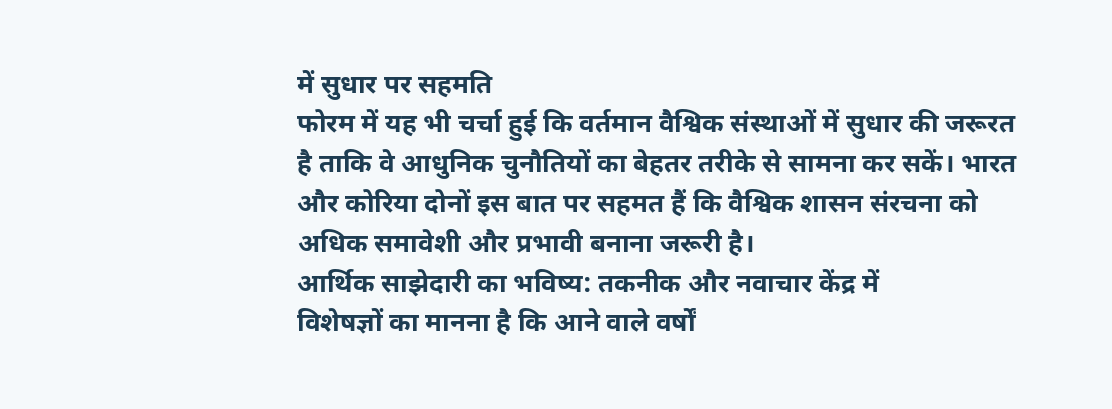में सुधार पर सहमति
फोरम में यह भी चर्चा हुई कि वर्तमान वैश्विक संस्थाओं में सुधार की जरूरत है ताकि वे आधुनिक चुनौतियों का बेहतर तरीके से सामना कर सकें। भारत और कोरिया दोनों इस बात पर सहमत हैं कि वैश्विक शासन संरचना को अधिक समावेशी और प्रभावी बनाना जरूरी है।
आर्थिक साझेदारी का भविष्य: तकनीक और नवाचार केंद्र में
विशेषज्ञों का मानना है कि आने वाले वर्षों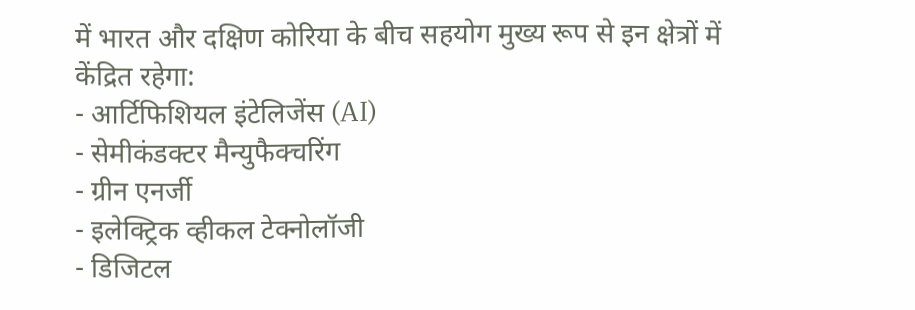में भारत और दक्षिण कोरिया के बीच सहयोग मुख्य रूप से इन क्षेत्रों में केंद्रित रहेगा:
- आर्टिफिशियल इंटेलिजेंस (AI)
- सेमीकंडक्टर मैन्युफैक्चरिंग
- ग्रीन एनर्जी
- इलेक्ट्रिक व्हीकल टेक्नोलॉजी
- डिजिटल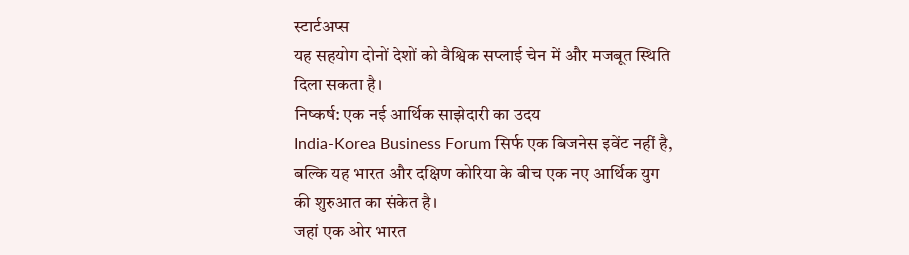स्टार्टअप्स
यह सहयोग दोनों देशों को वैश्विक सप्लाई चेन में और मजबूत स्थिति दिला सकता है।
निष्कर्ष: एक नई आर्थिक साझेदारी का उदय
India-Korea Business Forum सिर्फ एक बिजनेस इवेंट नहीं है, बल्कि यह भारत और दक्षिण कोरिया के बीच एक नए आर्थिक युग की शुरुआत का संकेत है।
जहां एक ओर भारत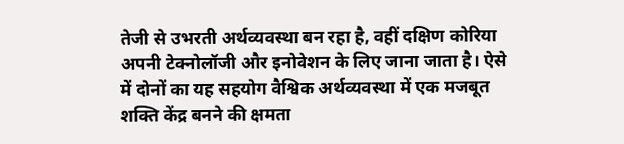तेजी से उभरती अर्थव्यवस्था बन रहा है, वहीं दक्षिण कोरिया अपनी टेक्नोलॉजी और इनोवेशन के लिए जाना जाता है। ऐसे में दोनों का यह सहयोग वैश्विक अर्थव्यवस्था में एक मजबूत शक्ति केंद्र बनने की क्षमता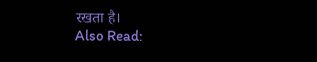रखता है।
Also Read: